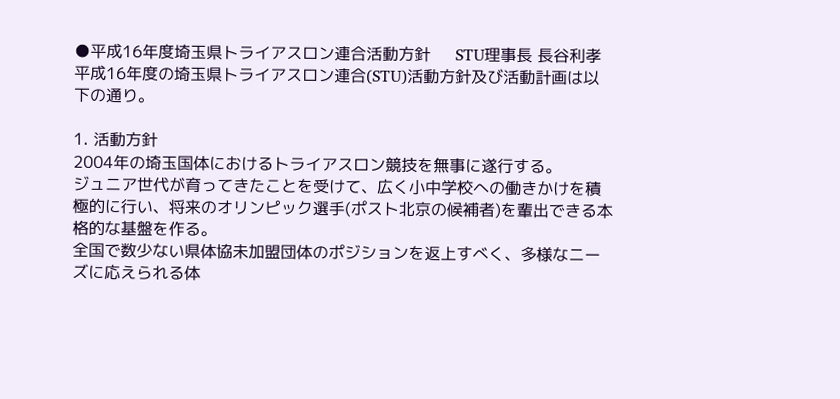●平成16年度埼玉県トライアスロン連合活動方針     STU理事長 長谷利孝
平成16年度の埼玉県トライアスロン連合(STU)活動方針及び活動計画は以下の通り。

1. 活動方針
2004年の埼玉国体におけるトライアスロン競技を無事に遂行する。
ジュニア世代が育ってきたことを受けて、広く小中学校への働きかけを積極的に行い、将来のオリンピック選手(ポスト北京の候補者)を輩出できる本格的な基盤を作る。
全国で数少ない県体協未加盟団体のポジションを返上すべく、多様なニーズに応えられる体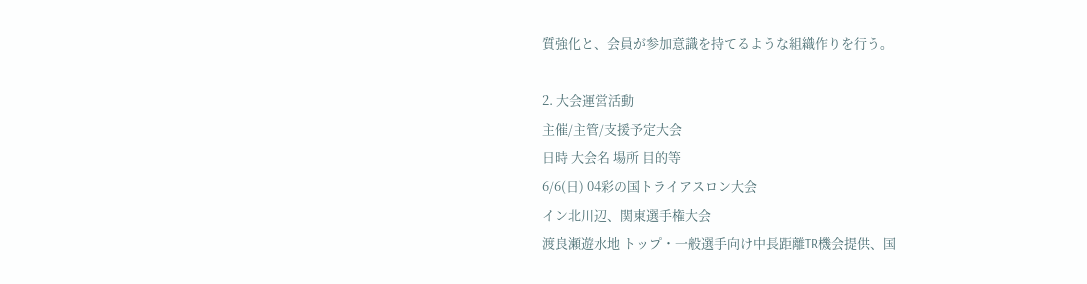質強化と、会員が参加意識を持てるような組織作りを行う。

2. 大会運営活動
主催/主管/支援予定大会
日時 大会名 場所 目的等
6/6(日) 04彩の国トライアスロン大会
イン北川辺、関東選手権大会
渡良瀬遊水地 トップ・一般選手向け中長距離TR機会提供、国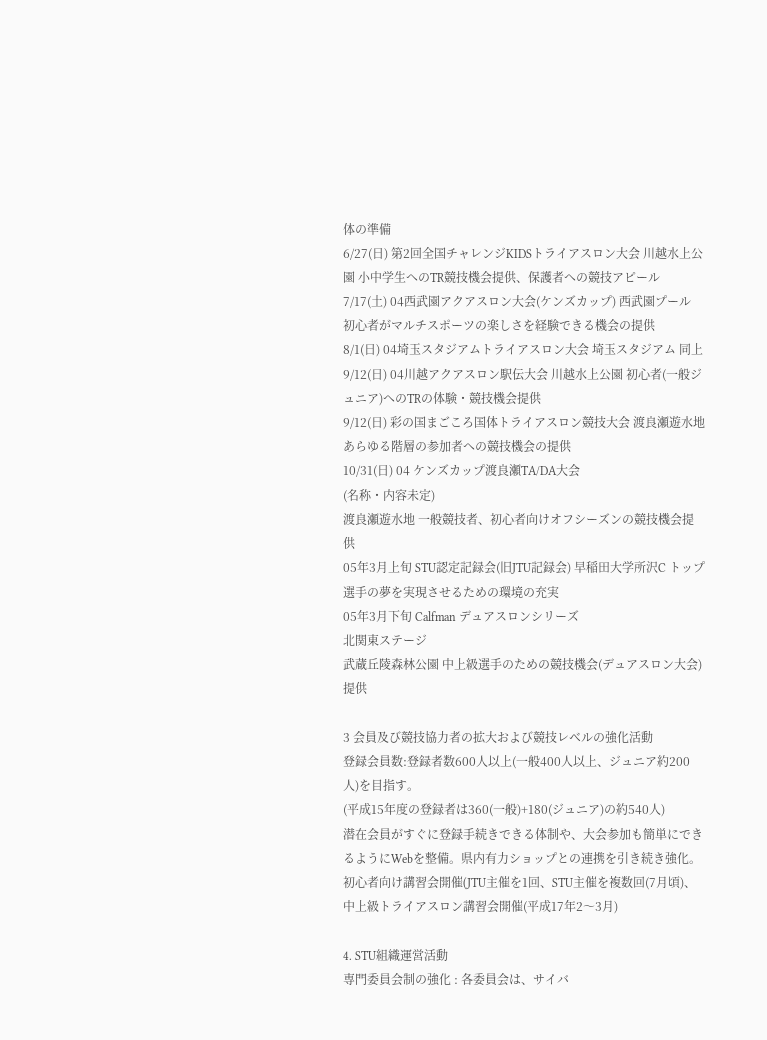体の準備
6/27(日) 第2回全国チャレンジKIDSトライアスロン大会 川越水上公園 小中学生へのTR競技機会提供、保護者への競技アピール
7/17(土) 04西武園アクアスロン大会(ケンズカップ) 西武園プール 初心者がマルチスポーツの楽しさを経験できる機会の提供
8/1(日) 04埼玉スタジアムトライアスロン大会 埼玉スタジアム 同上
9/12(日) 04川越アクアスロン駅伝大会 川越水上公園 初心者(一般ジュニア)へのTRの体験・競技機会提供
9/12(日) 彩の国まごころ国体トライアスロン競技大会 渡良瀬遊水地 あらゆる階層の参加者への競技機会の提供
10/31(日) 04 ケンズカップ渡良瀬TA/DA大会
(名称・内容未定)
渡良瀬遊水地 一般競技者、初心者向けオフシーズンの競技機会提供
05年3月上旬 STU認定記録会(旧JTU記録会) 早稲田大学所沢C トップ選手の夢を実現させるための環境の充実
05年3月下旬 Calfman デュアスロンシリーズ
北関東ステージ
武蔵丘陵森林公園 中上級選手のための競技機会(デュアスロン大会)提供

3 会員及び競技協力者の拡大および競技レベルの強化活動
登録会員数:登録者数600人以上(一般400人以上、ジュニア約200人)を目指す。
(平成15年度の登録者は360(一般)+180(ジュニア)の約540人)
潜在会員がすぐに登録手続きできる体制や、大会参加も簡単にできるようにWebを整備。県内有力ショップとの連携を引き続き強化。
初心者向け講習会開催(JTU主催を1回、STU主催を複数回(7月頃)、中上級トライアスロン講習会開催(平成17年2〜3月)

4. STU組織運営活動
専門委員会制の強化 : 各委員会は、サイバ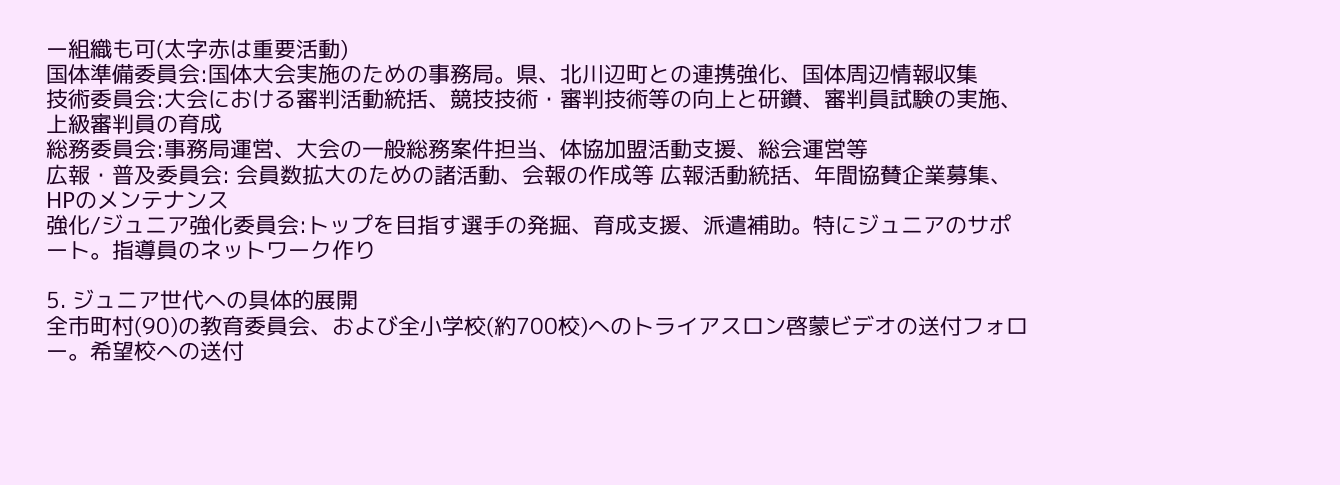ー組織も可(太字赤は重要活動)
国体準備委員会:国体大会実施のための事務局。県、北川辺町との連携強化、国体周辺情報収集
技術委員会:大会における審判活動統括、競技技術・審判技術等の向上と研鑚、審判員試験の実施、上級審判員の育成
総務委員会:事務局運営、大会の一般総務案件担当、体協加盟活動支援、総会運営等
広報・普及委員会: 会員数拡大のための諸活動、会報の作成等 広報活動統括、年間協賛企業募集、HPのメンテナンス
強化/ジュニア強化委員会:トップを目指す選手の発掘、育成支援、派遣補助。特にジュニアのサポート。指導員のネットワーク作り

5. ジュニア世代への具体的展開
全市町村(90)の教育委員会、および全小学校(約700校)へのトライアスロン啓蒙ビデオの送付フォロー。希望校への送付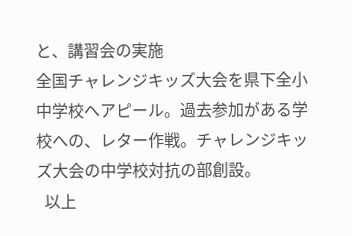と、講習会の実施
全国チャレンジキッズ大会を県下全小中学校へアピール。過去参加がある学校への、レター作戦。チャレンジキッズ大会の中学校対抗の部創設。
  以上